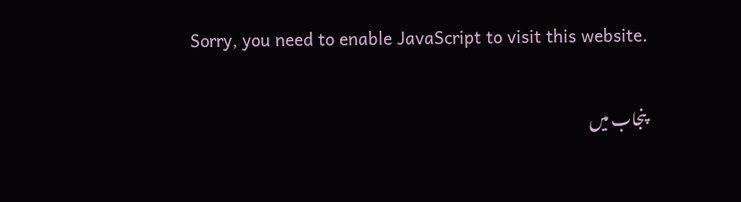Sorry, you need to enable JavaScript to visit this website.

پنجاب میں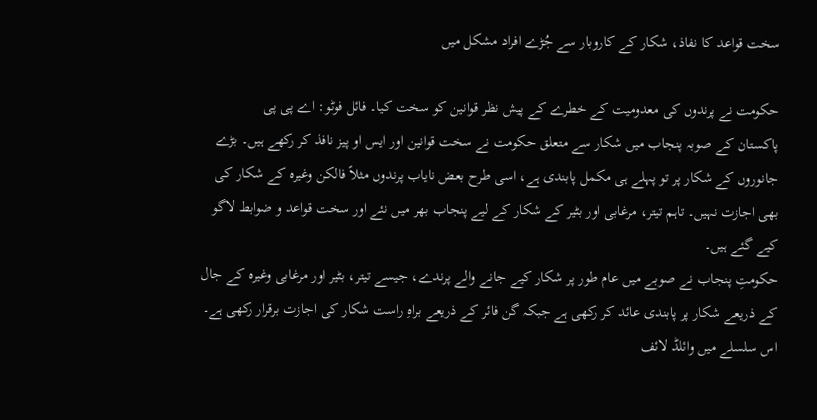سخت قواعد کا نفاذ، شکار کے کاروبار سے جُڑے افراد مشکل میں

حکومت نے پرندوں کی معدومیت کے خطرے کے پیش نظر قوانین کو سخت کیا۔ فائل فوٹو: اے پی پی
پاکستان کے صوبہ پنجاب میں شکار سے متعلق حکومت نے سخت قوانین اور ایس او پیز نافذ کر رکھے ہیں۔ بڑے جانوروں کے شکار پر تو پہلے ہی مکمل پابندی ہے، اسی طرح بعض نایاب پرندوں مثلاً فالکن وغیرہ کے شکار کی بھی اجازت نہیں۔ تاہم تیتر، مرغابی اور بٹیر کے شکار کے لیے پنجاب بھر میں نئے اور سخت قواعد و ضوابط لاگو کیے گئے ہیں۔
حکومتِ پنجاب نے صوبے میں عام طور پر شکار کیے جانے والے پرندے، جیسے تیتر، بٹیر اور مرغابی وغیرہ کے جال کے ذریعے شکار پر پابندی عائد کر رکھی ہے جبکہ گن فائر کے ذریعے براہِ راست شکار کی اجازت برقرار رکھی ہے۔
اس سلسلے میں وائلڈ لائف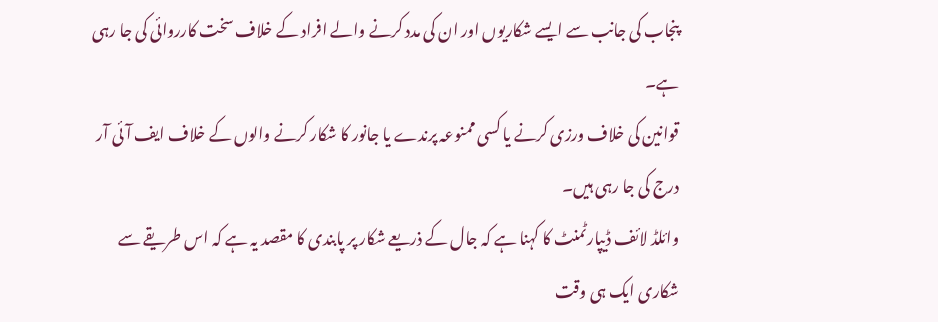پنجاب کی جانب سے ایسے شکاریوں اور ان کی مدد کرنے والے افراد کے خلاف سخت کارروائی کی جا رہی ہے۔
قوانین کی خلاف ورزی کرنے یا کسی ممنوعہ پرندے یا جانور کا شکار کرنے والوں کے خلاف ایف آئی آر درج کی جا رہی ہیں۔
وائلڈ لائف ڈیپارٹمنٹ کا کہنا ہے کہ جال کے ذریعے شکار پر پابندی کا مقصد یہ ہے کہ اس طریقے سے شکاری ایک ہی وقت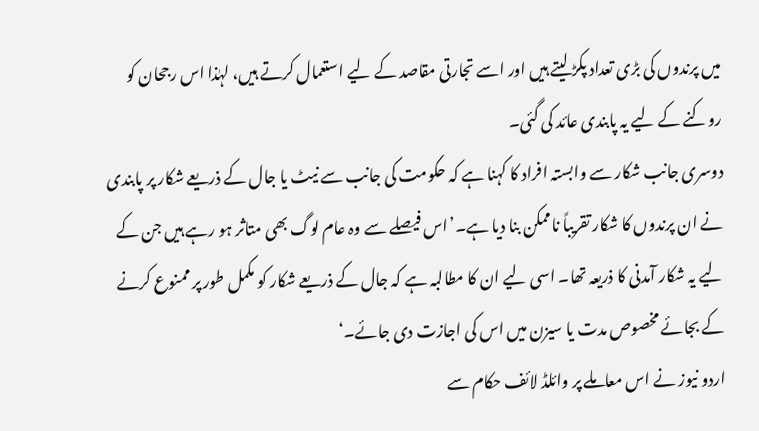میں پرندوں کی بڑی تعداد پکڑ لیتے ہیں اور اسے تجارتی مقاصد کے لیے استعمال کرتے ہیں، لہٰذا اس رجحان کو روکنے کے لیے یہ پابندی عائد کی گئی۔
دوسری جانب شکار سے وابستہ افراد کا کہنا ہے کہ حکومت کی جانب سے نیٹ یا جال کے ذریعے شکار پر پابندی نے ان پرندوں کا شکار تقریباً ناممکن بنا دیا ہے۔’اس فیصلے سے وہ عام لوگ بھی متاثر ہو رہے ہیں جن کے لیے یہ شکار آمدنی کا ذریعہ تھا۔ اسی لیے ان کا مطالبہ ہے کہ جال کے ذریعے شکار کو مکمل طور پر ممنوع کرنے کے بجائے مخصوص مدت یا سیزن میں اس کی اجازت دی جائے۔‘
اردو نیوز نے اس معاملے پر وائلڈ لائف حکام سے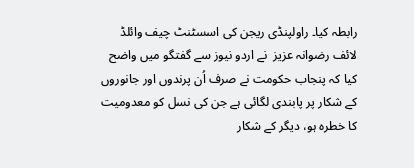رابطہ کیا۔ راولپنڈی ریجن کی اسسٹنٹ چیف وائلڈ لائف رضوانہ عزیز  نے اردو نیوز سے گفتگو میں واضح کیا کہ پنجاب حکومت نے صرف اُن پرندوں اور جانوروں کے شکار پر پابندی لگائی ہے جن کی نسل کو معدومیت کا خطرہ ہو، دیگر کے شکار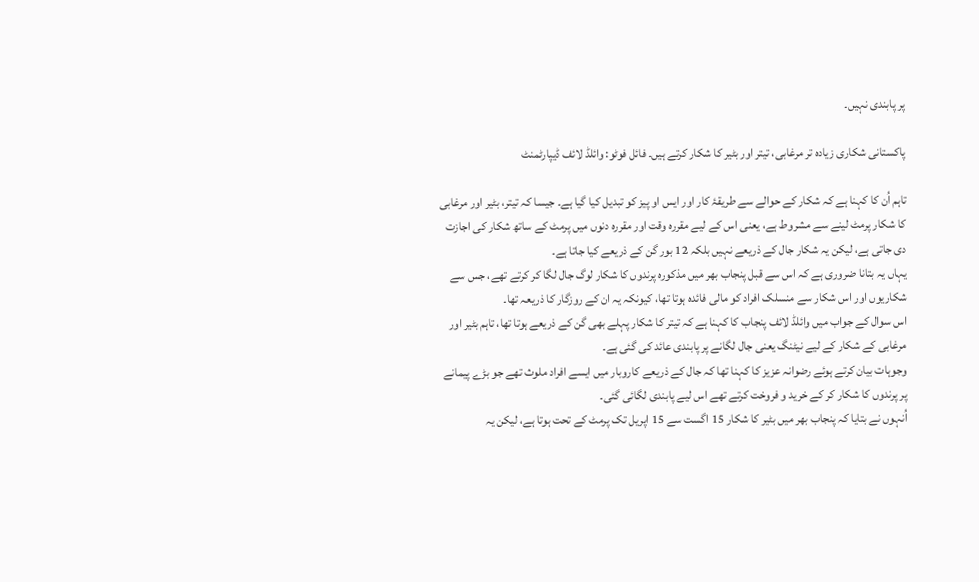پر پابندی نہیں۔

پاکستانی شکاری زیادہ تر مرغابی، تیتر اور بٹیر کا شکار کرتے ہیں۔ فائل فوٹو: وائلڈ لائف ڈیپارٹمنٹ

تاہم اُن کا کہنا ہے کہ شکار کے حوالے سے طریقۂ کار اور ایس او پیز کو تبدیل کیا گیا ہے۔ جیسا کہ تیتر، بٹیر اور مرغابی کا شکار پرمٹ لینے سے مشروط ہے، یعنی اس کے لیے مقررہ وقت اور مقررہ دنوں میں پرمٹ کے ساتھ شکار کی اجازت دی جاتی ہے، لیکن یہ شکار جال کے ذریعے نہیں بلکہ 12 بور گن کے ذریعے کیا جاتا ہے۔
یہاں یہ بتانا ضروری ہے کہ اس سے قبل پنجاب بھر میں مذکورہ پرندوں کا شکار لوگ جال لگا کر کرتے تھے، جس سے شکاریوں اور اس شکار سے منسلک افراد کو مالی فائدہ ہوتا تھا، کیونکہ یہ ان کے روزگار کا ذریعہ تھا۔
اس سوال کے جواب میں وائلڈ لائف پنجاب کا کہنا ہے کہ تیتر کا شکار پہلے بھی گن کے ذریعے ہوتا تھا، تاہم بٹیر اور مرغابی کے شکار کے لیے نیٹنگ یعنی جال لگانے پر پابندی عائد کی گئی ہے۔
وجوہات بیان کرتے ہوئے رضوانہ عزیز کا کہنا تھا کہ جال کے ذریعے کاروبار میں ایسے افراد ملوث تھے جو بڑے پیمانے پر پرندوں کا شکار کر کے خرید و فروخت کرتے تھے اس لیے پابندی لگائی گئی۔
اُنہوں نے بتایا کہ پنجاب بھر میں بٹیر کا شکار 15 اگست سے 15 اپریل تک پرمٹ کے تحت ہوتا ہے، لیکن یہ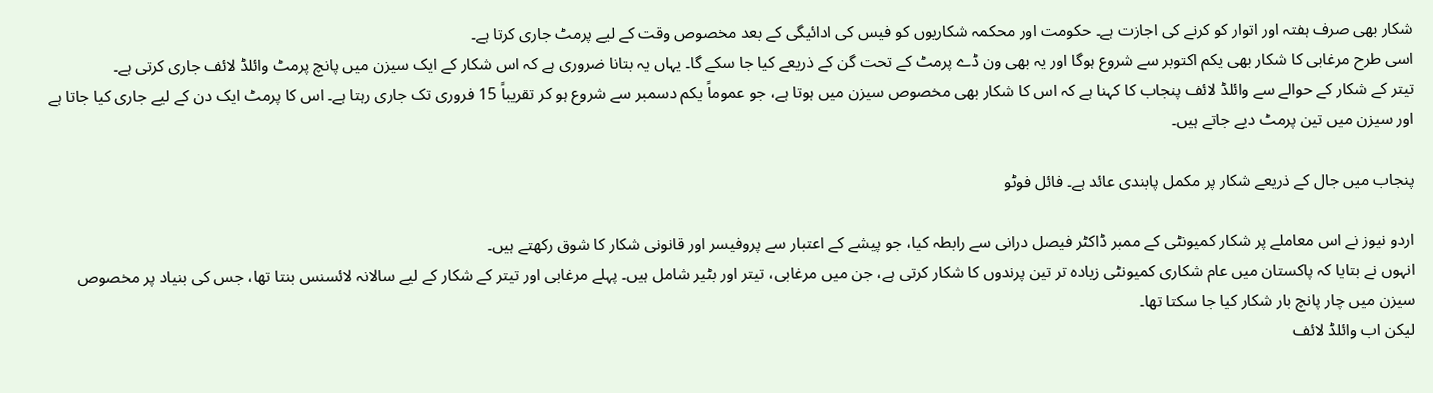شکار بھی صرف ہفتہ اور اتوار کو کرنے کی اجازت ہے۔ حکومت اور محکمہ شکاریوں کو فیس کی ادائیگی کے بعد مخصوص وقت کے لیے پرمٹ جاری کرتا ہے۔
اسی طرح مرغابی کا شکار بھی یکم اکتوبر سے شروع ہوگا اور یہ بھی ون ڈے پرمٹ کے تحت گن کے ذریعے کیا جا سکے گا۔ یہاں یہ بتانا ضروری ہے کہ اس شکار کے ایک سیزن میں پانچ پرمٹ وائلڈ لائف جاری کرتی ہے۔
تیتر کے شکار کے حوالے سے وائلڈ لائف پنجاب کا کہنا ہے کہ اس کا شکار بھی مخصوص سیزن میں ہوتا ہے، جو عموماً یکم دسمبر سے شروع ہو کر تقریباً 15 فروری تک جاری رہتا ہے۔ اس کا پرمٹ ایک دن کے لیے جاری کیا جاتا ہے اور سیزن میں تین پرمٹ دیے جاتے ہیں۔

پنجاب میں جال کے ذریعے شکار پر مکمل پابندی عائد ہے۔ فائل فوٹو

اردو نیوز نے اس معاملے پر شکار کمیونٹی کے ممبر ڈاکٹر فیصل درانی سے رابطہ کیا، جو پیشے کے اعتبار سے پروفیسر اور قانونی شکار کا شوق رکھتے ہیں۔
انہوں نے بتایا کہ پاکستان میں عام شکاری کمیونٹی زیادہ تر تین پرندوں کا شکار کرتی ہے، جن میں مرغابی، تیتر اور بٹیر شامل ہیں۔ پہلے مرغابی اور تیتر کے شکار کے لیے سالانہ لائسنس بنتا تھا، جس کی بنیاد پر مخصوص سیزن میں چار پانچ بار شکار کیا جا سکتا تھا۔
لیکن اب وائلڈ لائف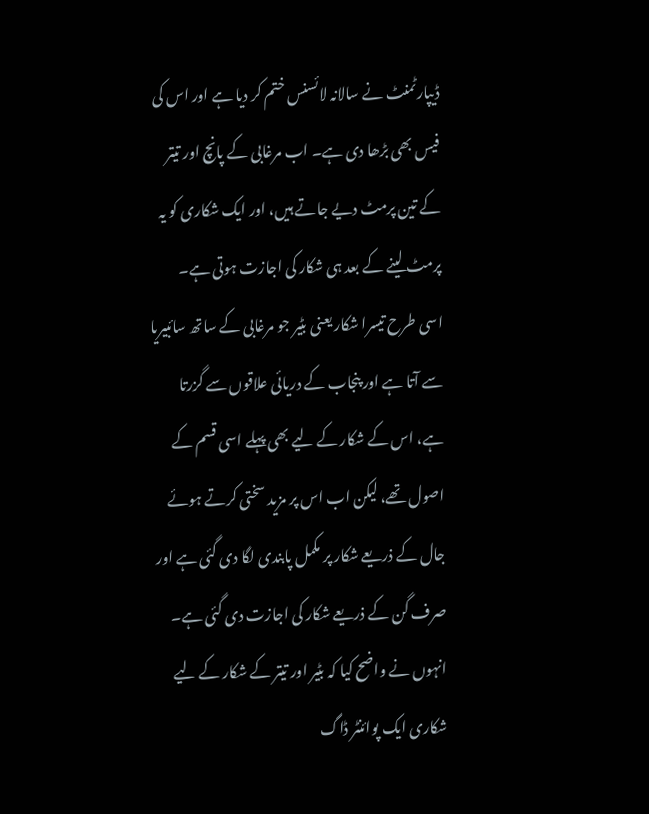ڈیپارٹمنٹ نے سالانہ لائسنس ختم کر دیا ہے اور اس کی فیس بھی بڑھا دی ہے۔ اب مرغابی کے پانچ اور تیتر کے تین پرمٹ دیے جاتے ہیں، اور ایک شکاری کو یہ پرمٹ لینے کے بعد ہی شکار کی اجازت ہوتی ہے۔
اسی طرح تیسرا شکار یعنی بٹیر جو مرغابی کے ساتھ سائبیریا سے آتا ہے اور پنجاب کے دریائی علاقوں سے گزرتا ہے، اس کے شکار کے لیے بھی پہلے اسی قسم کے اصول تھے، لیکن اب اس پر مزید سختی کرتے ہوئے جال کے ذریعے شکار پر مکمل پابندی لگا دی گئی ہے اور صرف گن کے ذریعے شکار کی اجازت دی گئی ہے۔
انہوں نے واضح کیا کہ بٹیر اور تیتر کے شکار کے لیے شکاری ایک پوائنٹر ڈاگ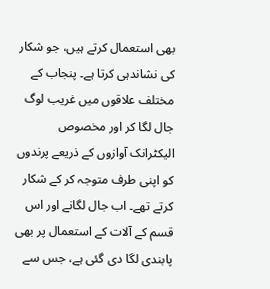بھی استعمال کرتے ہیں، جو شکار کی نشاندہی کرتا ہے۔ پنجاب کے مختلف علاقوں میں غریب لوگ جال لگا کر اور مخصوص الیکٹرانک آوازوں کے ذریعے پرندوں کو اپنی طرف متوجہ کر کے شکار کرتے تھے۔ اب جال لگانے اور اس قسم کے آلات کے استعمال پر بھی پابندی لگا دی گئی ہے، جس سے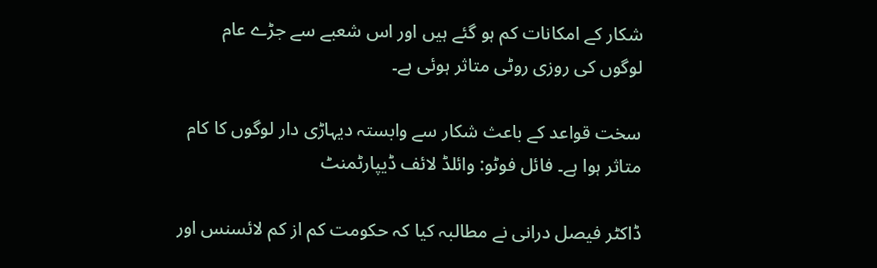شکار کے امکانات کم ہو گئے ہیں اور اس شعبے سے جڑے عام لوگوں کی روزی روٹی متاثر ہوئی ہے۔

سخت قواعد کے باعث شکار سے وابستہ دیہاڑی دار لوگوں کا کام متاثر ہوا ہے۔ فائل فوٹو: وائلڈ لائف ڈیپارٹمنٹ

ڈاکٹر فیصل درانی نے مطالبہ کیا کہ حکومت کم از کم لائسنس اور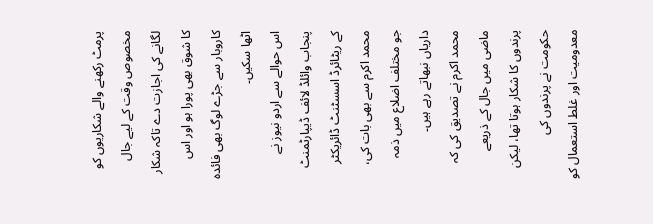پرمٹ رکھنے والے شکاریوں کو مخصوص وقت کے لیے جال لگانے کی اجازت دے تاکہ شکار کا شوق بھی پورا ہو اور اس کاروبار سے جڑے لوگ بھی فائدہ اٹھا سکیں۔
اس حوالے سے اردو نیوز نے پنجاب وائلڈ لائف ڈیپارٹمنٹ کے ریٹائرڈ اسسٹنٹ ڈائریکٹر محمد اکرم سے بھی بات کی، جو مختلف اضلاع میں ذمہ داریاں نبھاتے رہے ہیں۔
محمد اکرم نے تصدیق کی کہ ماضی میں جال کے ذریعے پرندوں کا شکار ہوتا تھا، لیکن حکومت نے پرندوں کی معدومیت اور غلط استعمال کو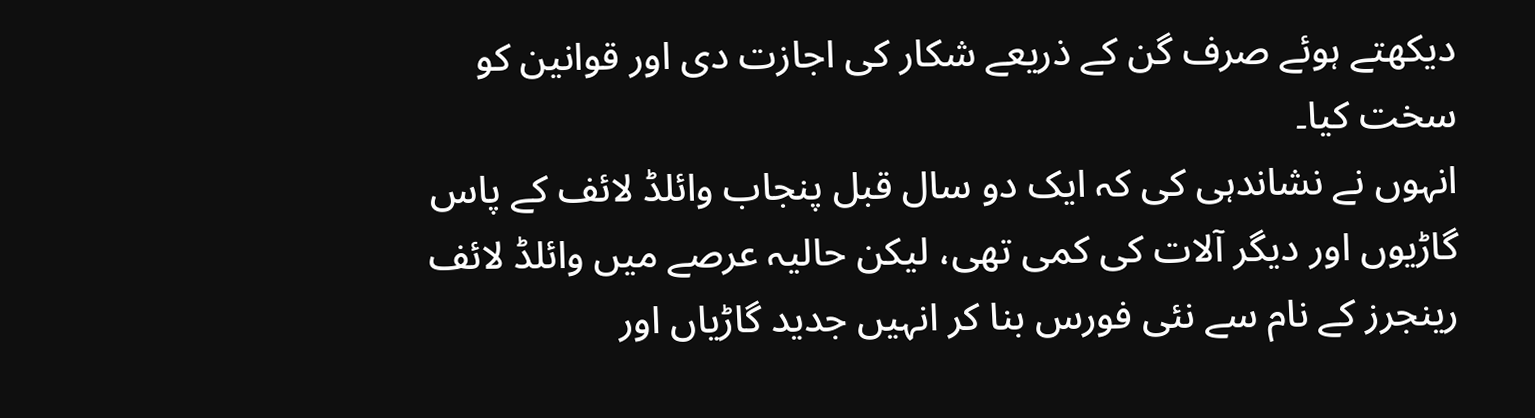دیکھتے ہوئے صرف گن کے ذریعے شکار کی اجازت دی اور قوانین کو سخت کیا۔
انہوں نے نشاندہی کی کہ ایک دو سال قبل پنجاب وائلڈ لائف کے پاس گاڑیوں اور دیگر آلات کی کمی تھی، لیکن حالیہ عرصے میں وائلڈ لائف رینجرز کے نام سے نئی فورس بنا کر انہیں جدید گاڑیاں اور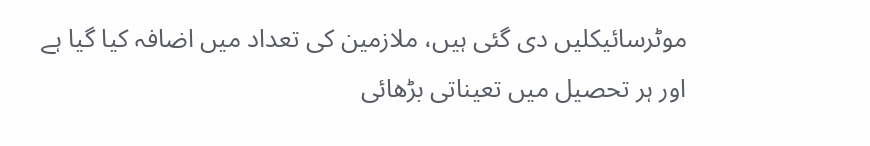موٹرسائیکلیں دی گئی ہیں، ملازمین کی تعداد میں اضافہ کیا گیا ہے اور ہر تحصیل میں تعیناتی بڑھائی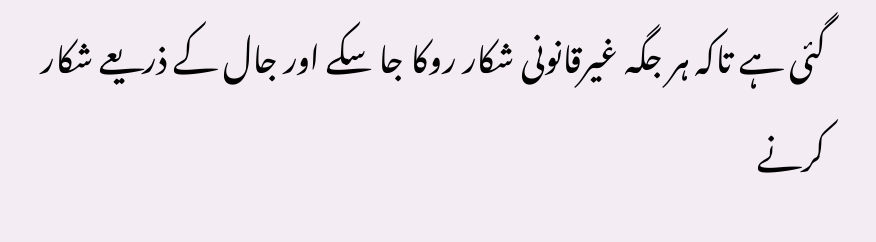گئی ہے تاکہ ہر جگہ غیرقانونی شکار روکا جا سکے اور جال کے ذریعے شکار کرنے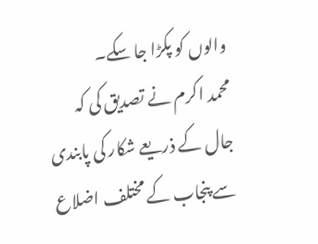والوں کو پکڑا جا سکے۔
محمد اکرم نے تصدیق کی کہ جال کے ذریعے شکار کی پابندی سے پنجاب کے مختلف اضلاع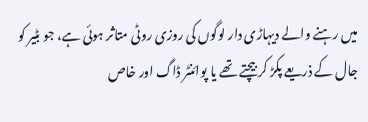میں رہنے والے دیہاڑی دار لوگوں کی روزی روٹی متاثر ہوئی ہے، جو بٹیر کو جال کے ذریعے پکڑ کر بیچتے تھے یا پوائنٹر ڈاگ اور خاص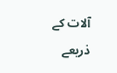آلات کے ذریعے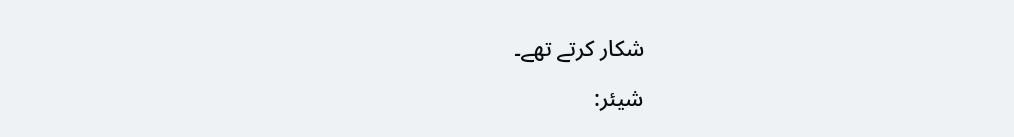شکار کرتے تھے۔

شیئر: